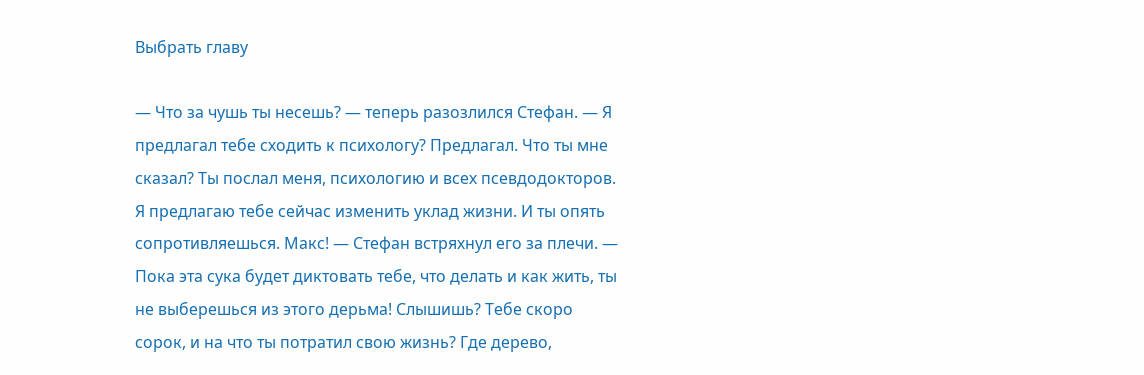Выбрать главу

— Что за чушь ты несешь? — теперь разозлился Стефан. — Я предлагал тебе сходить к психологу? Предлагал. Что ты мне сказал? Ты послал меня, психологию и всех псевдодокторов. Я предлагаю тебе сейчас изменить уклад жизни. И ты опять сопротивляешься. Макс! — Стефан встряхнул его за плечи. — Пока эта сука будет диктовать тебе, что делать и как жить, ты не выберешься из этого дерьма! Слышишь? Тебе скоро сорок, и на что ты потратил свою жизнь? Где дерево,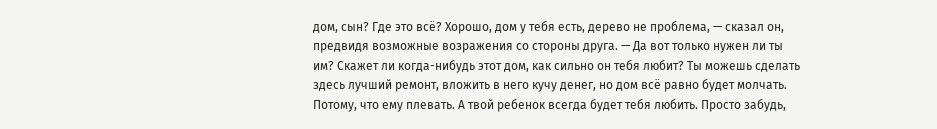дом, сын? Где это всё? Хорошо, дом у тебя есть, дерево не проблема, — сказал он, предвидя возможные возражения со стороны друга. — Да вот только нужен ли ты им? Скажет ли когда-нибудь этот дом, как сильно он тебя любит? Ты можешь сделать здесь лучший ремонт, вложить в него кучу денег, но дом всё равно будет молчать. Потому, что ему плевать. А твой ребенок всегда будет тебя любить. Просто забудь,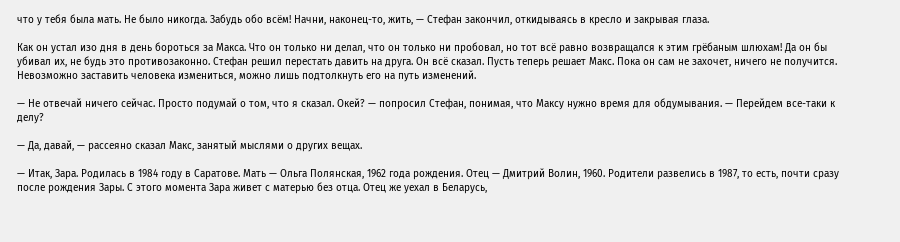что у тебя была мать. Не было никогда. Забудь обо всём! Начни, наконец-то, жить, — Стефан закончил, откидываясь в кресло и закрывая глаза.

Как он устал изо дня в день бороться за Макса. Что он только ни делал, что он только ни пробовал, но тот всё равно возвращался к этим грёбаным шлюхам! Да он бы убивал их, не будь это противозаконно. Стефан решил перестать давить на друга. Он всё сказал. Пусть теперь решает Макс. Пока он сам не захочет, ничего не получится. Невозможно заставить человека измениться, можно лишь подтолкнуть его на путь изменений.

— Не отвечай ничего сейчас. Просто подумай о том, что я сказал. Окей? — попросил Стефан, понимая, что Максу нужно время для обдумывания. — Перейдем все-таки к делу?

— Да, давай, — рассеяно сказал Макс, занятый мыслями о других вещах.

— Итак, Зара. Родилась в 1984 году в Саратове. Мать — Ольга Полянская, 1962 года рождения. Отец — Дмитрий Волин, 1960. Родители развелись в 1987, то есть, почти сразу после рождения Зары. С этого момента Зара живет с матерью без отца. Отец же уехал в Беларусь,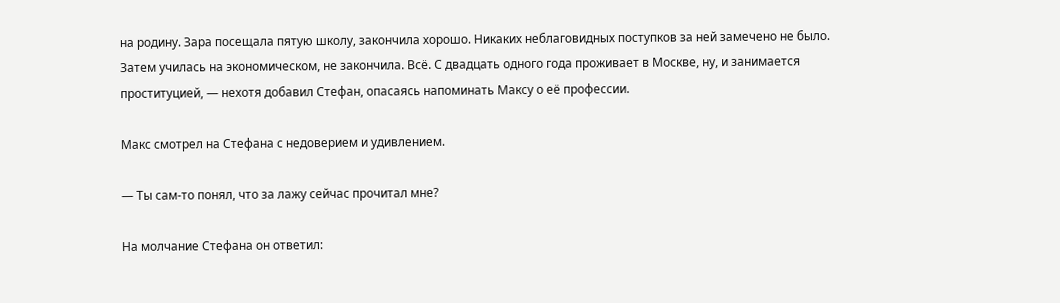на родину. Зара посещала пятую школу, закончила хорошо. Никаких неблаговидных поступков за ней замечено не было. Затем училась на экономическом, не закончила. Всё. С двадцать одного года проживает в Москве, ну, и занимается проституцией, — нехотя добавил Стефан, опасаясь напоминать Максу о её профессии.

Макс смотрел на Стефана с недоверием и удивлением.

— Ты сам-то понял, что за лажу сейчас прочитал мне?

На молчание Стефана он ответил: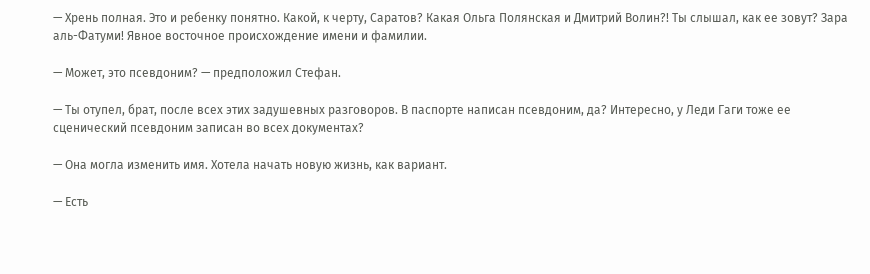— Хрень полная. Это и ребенку понятно. Какой, к черту, Саратов? Какая Ольга Полянская и Дмитрий Волин?! Ты слышал, как ее зовут? Зара аль-Фатуми! Явное восточное происхождение имени и фамилии.

— Может, это псевдоним? — предположил Стефан.

— Ты отупел, брат, после всех этих задушевных разговоров. В паспорте написан псевдоним, да? Интересно, у Леди Гаги тоже ее сценический псевдоним записан во всех документах?

— Она могла изменить имя. Хотела начать новую жизнь, как вариант.

— Есть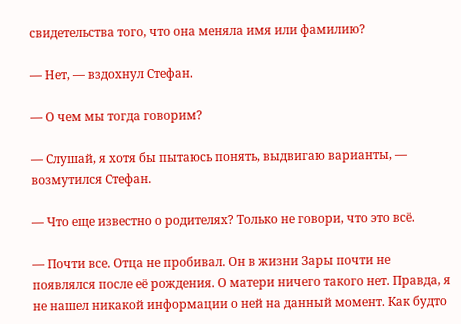свидетельства того, что она меняла имя или фамилию?

— Нет, — вздохнул Стефан.

— О чем мы тогда говорим?

— Слушай, я хотя бы пытаюсь понять, выдвигаю варианты, — возмутился Стефан.

— Что еще известно о родителях? Только не говори, что это всё.

— Почти все. Отца не пробивал. Он в жизни Зары почти не появлялся после её рождения. О матери ничего такого нет. Правда, я не нашел никакой информации о ней на данный момент. Как будто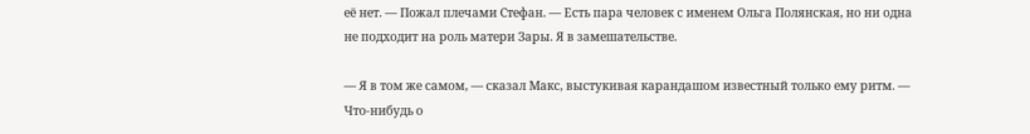её нет. — Пожал плечами Стефан. — Есть пара человек с именем Ольга Полянская, но ни одна не подходит на роль матери Зары. Я в замешательстве.

— Я в том же самом, — сказал Макс, выстукивая карандашом известный только ему ритм. — Что-нибудь о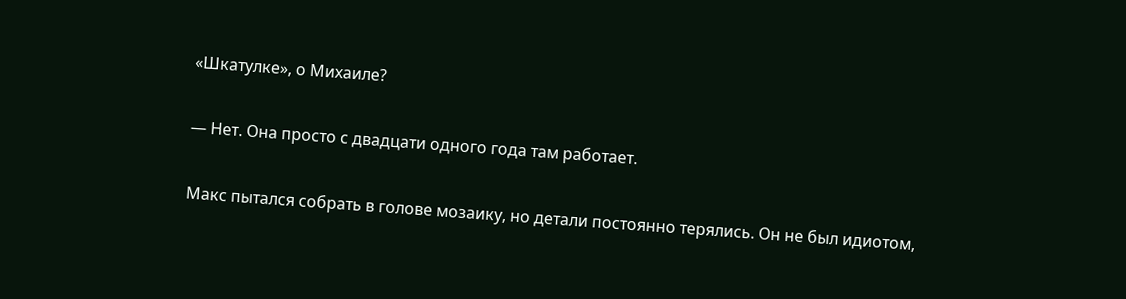«Шкатулке», о Михаиле?

— Нет. Она просто с двадцати одного года там работает.

Макс пытался собрать в голове мозаику, но детали постоянно терялись. Он не был идиотом,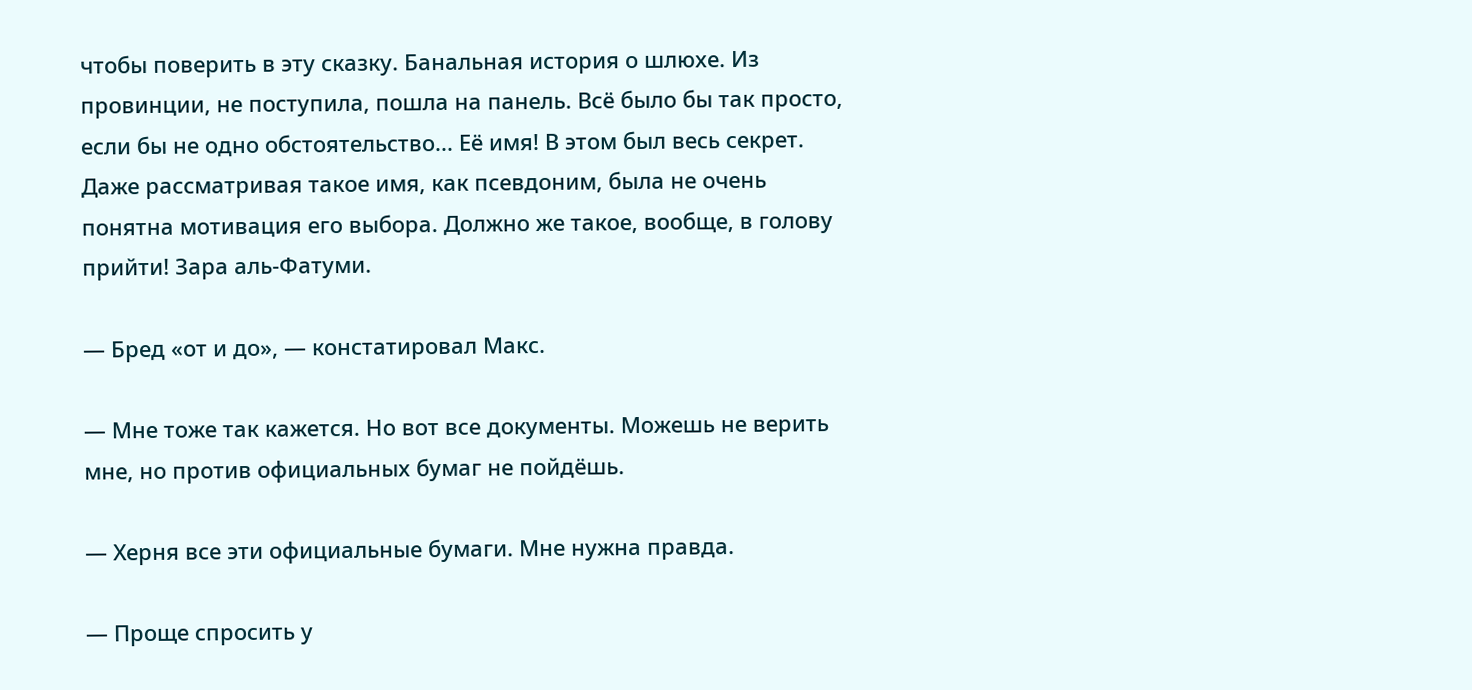чтобы поверить в эту сказку. Банальная история о шлюхе. Из провинции, не поступила, пошла на панель. Всё было бы так просто, если бы не одно обстоятельство... Её имя! В этом был весь секрет. Даже рассматривая такое имя, как псевдоним, была не очень понятна мотивация его выбора. Должно же такое, вообще, в голову прийти! Зара аль-Фатуми.

— Бред «от и до», — констатировал Макс.

— Мне тоже так кажется. Но вот все документы. Можешь не верить мне, но против официальных бумаг не пойдёшь.

— Херня все эти официальные бумаги. Мне нужна правда.

— Проще спросить у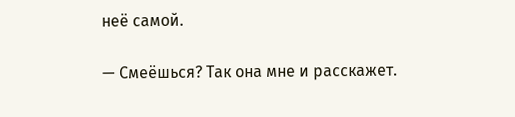неё самой.

— Смеёшься? Так она мне и расскажет.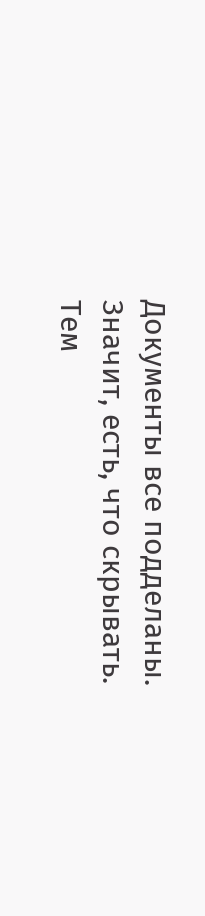Документы все подделаны. Значит, есть, что скрывать. Тем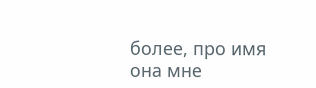более, про имя она мне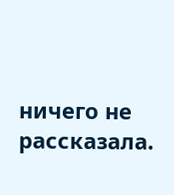ничего не рассказала.